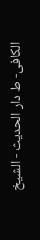الکافی- ط دار الحدیث - الشيخ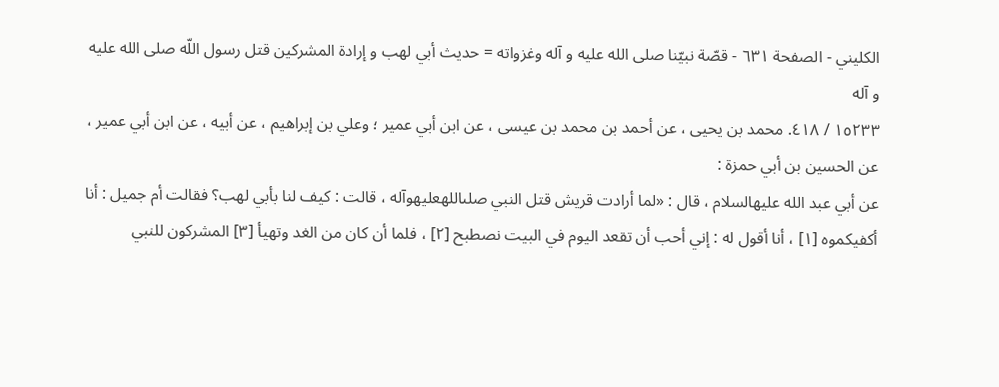الكليني - الصفحة ٦٣١ - قصّة نبيّنا صلى الله عليه و آله وغزواته = حديث أبي لهب و إرادة المشركين قتل رسول اللّه صلى الله عليه و آله
١٥٢٣٣ / ٤١٨. محمد بن يحيى ، عن أحمد بن محمد بن عيسى ، عن ابن أبي عمير ؛ وعلي بن إبراهيم ، عن أبيه ، عن ابن أبي عمير ، عن الحسين بن أبي حمزة :
عن أبي عبد الله عليهالسلام ، قال : «لما أرادت قريش قتل النبي صلىاللهعليهوآله ، قالت : كيف لنا بأبي لهب؟ فقالت أم جميل : أنا أكفيكموه [١] ، أنا أقول له : إني أحب أن تقعد اليوم في البيت نصطبح [٢] ، فلما أن كان من الغد وتهيأ [٣] المشركون للنبي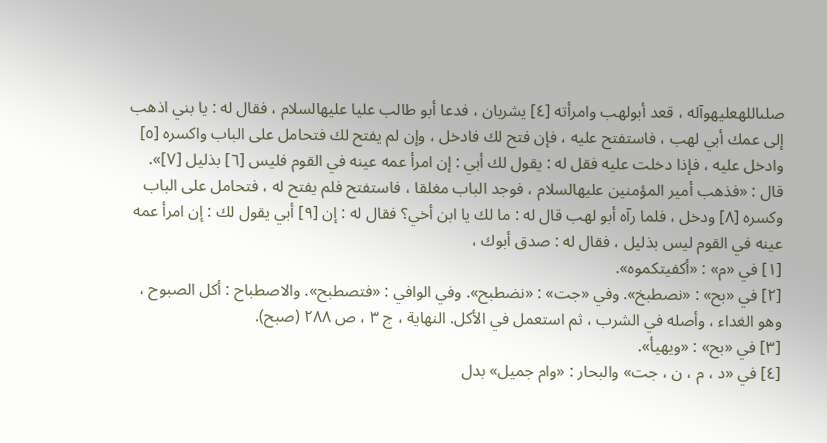صلىاللهعليهوآله ، قعد أبولهب وامرأته [٤] يشربان ، فدعا أبو طالب عليا عليهالسلام ، فقال له : يا بني اذهب إلى عمك أبي لهب ، فاستفتح عليه ، فإن فتح لك فادخل ، وإن لم يفتح لك فتحامل على الباب واكسره [٥] وادخل عليه ، فإذا دخلت عليه فقل له : يقول لك أبي : إن امرأ عمه عينه في القوم فليس [٦] بذليل [٧]».
قال : «فذهب أمير المؤمنين عليهالسلام ، فوجد الباب مغلقا ، فاستفتح فلم يفتح له ، فتحامل على الباب وكسره [٨] ودخل ، فلما رآه أبو لهب قال له : ما لك يا ابن أخي؟ فقال له : إن [٩] أبي يقول لك : إن امرأ عمه عينه في القوم ليس بذليل ، فقال له : صدق أبوك ،
[١] في «م» : «أكفيتكموه».
[٢] في «بح» : «نصطبخ». وفي «جت» : «نضطبح». وفي الوافي : «فتصطبح». والاصطباح : أكل الصبوح ، وهو الغداء ، وأصله في الشرب ، ثم استعمل في الأكل. النهاية ، ج ٣ ، ص ٢٨٨ (صبح).
[٣] في «بح» : «ويهيأ».
[٤] في «د ، م ، ن ، جت» والبحار : «وام جميل» بدل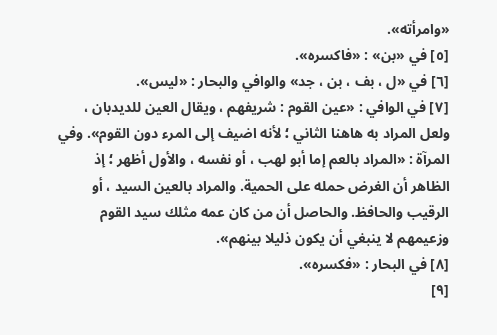«وامرأته».
[٥] في «بن» : «فاكسره».
[٦] في «ل ، بف ، بن ، جد» والوافي والبحار : «ليس».
[٧] في الوافي : «عين القوم : شريفهم ، ويقال العين للديدبان ، ولعل المراد به هاهنا الثاني ؛ لأنه اضيف إلى المرء دون القوم». وفي المرآة : «المراد بالعم إما أبو لهب ، أو نفسه ، والأول أظهر ؛ إذ الظاهر أن الغرض حمله على الحمية. والمراد بالعين السيد ، أو الرقيب والحافظ. والحاصل أن من كان عمه مثلك سيد القوم وزعيمهم لا ينبغي أن يكون ذليلا بينهم».
[٨] في البحار : «فكسره».
[٩]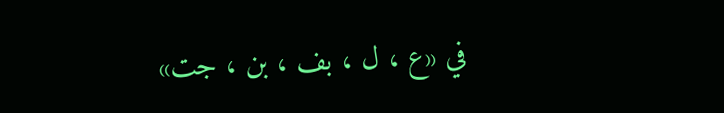في «ع ، ل ، بف ، بن ، جت»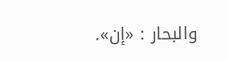والبحار : «إن».